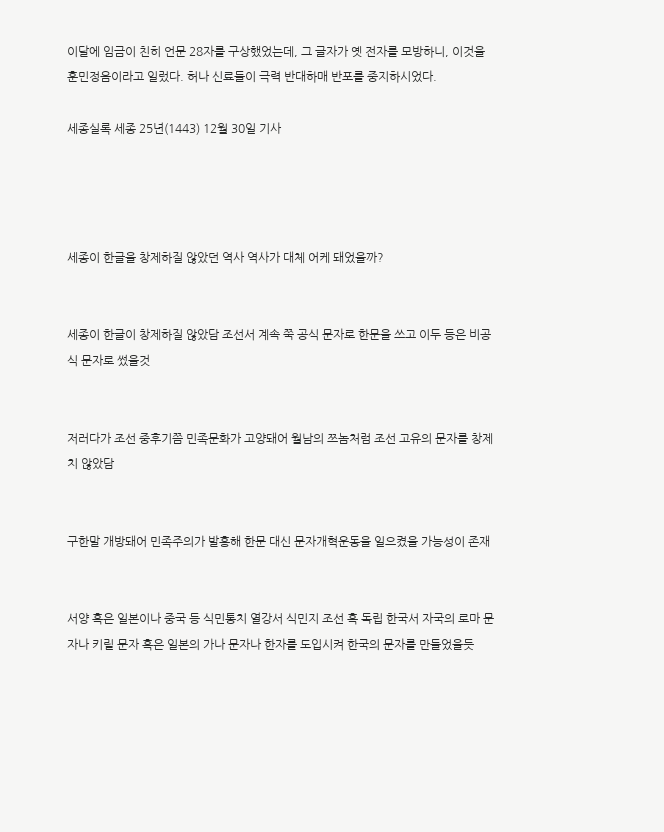이달에 임금이 친히 언문 28자를 구상했었는데, 그 글자가 옛 전자를 모방하니, 이것을 훈민정음이라고 일렀다. 허나 신료들이 극력 반대하매 반포를 중지하시었다.

세종실록 세종 25년(1443) 12월 30일 기사




세종이 한글을 창제하질 않았던 역사 역사가 대체 어케 돼었을까?


세종이 한글이 창제하질 않았담 조선서 계속 쭉 공식 문자로 한문을 쓰고 이두 등은 비공식 문자로 썼을것


저러다가 조선 중후기쯤 민족문화가 고양돼어 월남의 쯔놈처럼 조선 고유의 문자를 창제치 않았담


구한말 개방돼어 민족주의가 발흥해 한문 대신 문자개혁운동을 일으켰을 가능성이 존재


서양 혹은 일본이나 중국 등 식민통치 열강서 식민지 조선 혹 독립 한국서 자국의 로마 문자나 키릴 문자 혹은 일본의 가나 문자나 한자를 도입시켜 한국의 문자를 만들었을듯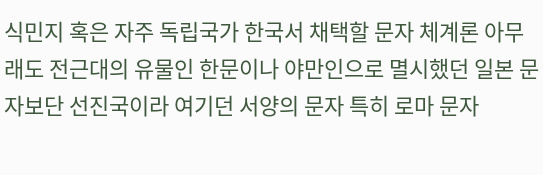식민지 혹은 자주 독립국가 한국서 채택할 문자 체계론 아무래도 전근대의 유물인 한문이나 야만인으로 멸시했던 일본 문자보단 선진국이라 여기던 서양의 문자 특히 로마 문자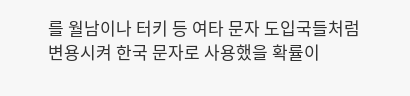를 월남이나 터키 등 여타 문자 도입국들처럼 변용시켜 한국 문자로 사용했을 확률이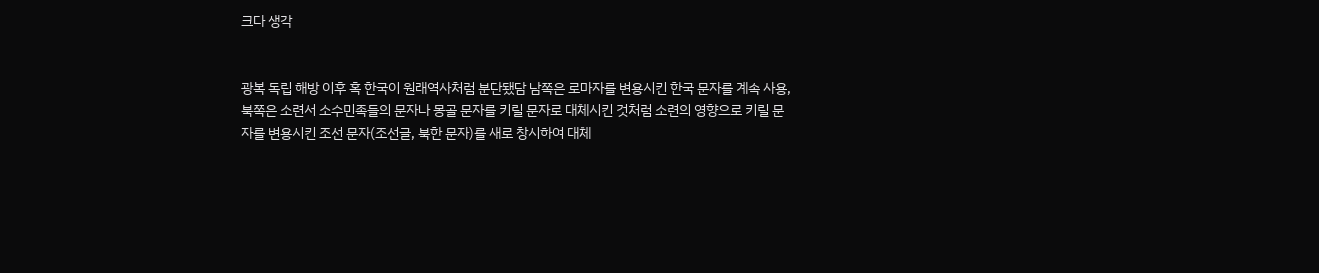크다 생각


광복 독립 해방 이후 혹 한국이 원래역사처럼 분단됐담 남쪽은 로마자를 변용시킨 한국 문자를 계속 사용, 북쪽은 소련서 소수민족들의 문자나 몽골 문자를 키릴 문자로 대체시킨 것처럼 소련의 영향으로 키릴 문자를 변용시킨 조선 문자(조선글, 북한 문자)를 새로 창시하여 대체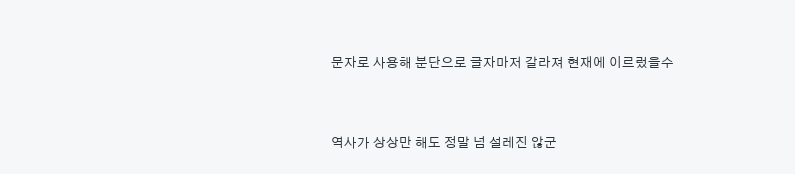문자로 사용해 분단으로 글자마저 갈라져 현재에 이르렀을수


역사가 상상만 해도 정말 넘 설레진 않군